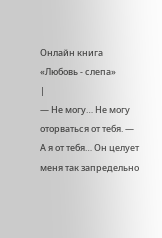Онлайн книга «Любовь - слепа»
|
— Не могу… Не могу оторваться от тебя. — А я от тебя… Он целует меня так запредельно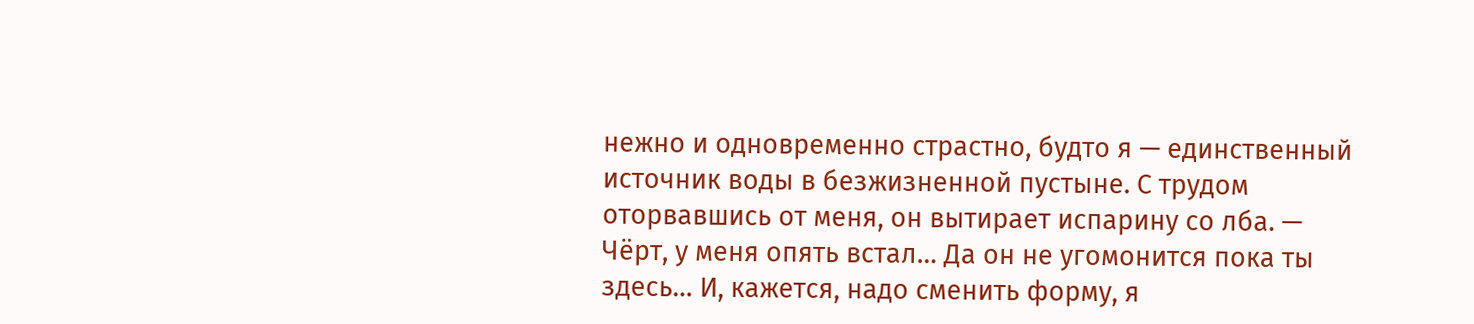нежно и одновременно страстно, будто я — единственный источник воды в безжизненной пустыне. С трудом оторвавшись от меня, он вытирает испарину со лба. — Чёрт, у меня опять встал… Да он не угомонится пока ты здесь… И, кажется, надо сменить форму, я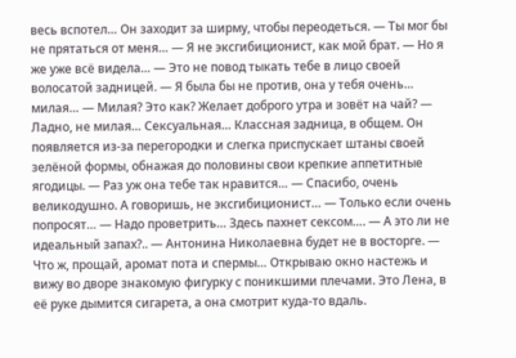весь вспотел… Он заходит за ширму, чтобы переодеться. — Ты мог бы не прятаться от меня… — Я не эксгибиционист, как мой брат. — Но я же уже всё видела… — Это не повод тыкать тебе в лицо своей волосатой задницей. — Я была бы не против, она у тебя очень… милая… — Милая? Это как? Желает доброго утра и зовёт на чай? — Ладно, не милая… Сексуальная… Классная задница, в общем. Он появляется из-за перегородки и слегка приспускает штаны своей зелёной формы, обнажая до половины свои крепкие аппетитные ягодицы. — Раз уж она тебе так нравится… — Спасибо, очень великодушно. А говоришь, не эксгибиционист… — Только если очень попросят… — Надо проветрить… Здесь пахнет сексом…. — А это ли не идеальный запах?.. — Антонина Николаевна будет не в восторге. — Что ж, прощай, аромат пота и спермы… Открываю окно настежь и вижу во дворе знакомую фигурку с поникшими плечами. Это Лена, в её руке дымится сигарета, а она смотрит куда-то вдаль.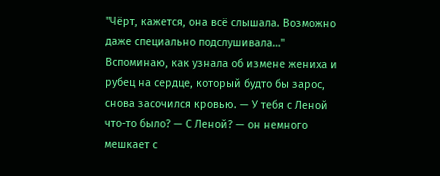"Чёрт, кажется, она всё слышала. Возможно даже специально подслушивала…" Вспоминаю, как узнала об измене жениха и рубец на сердце, который будто бы зарос, снова засочился кровью. — У тебя с Леной что-то было? — С Леной? — он немного мешкает с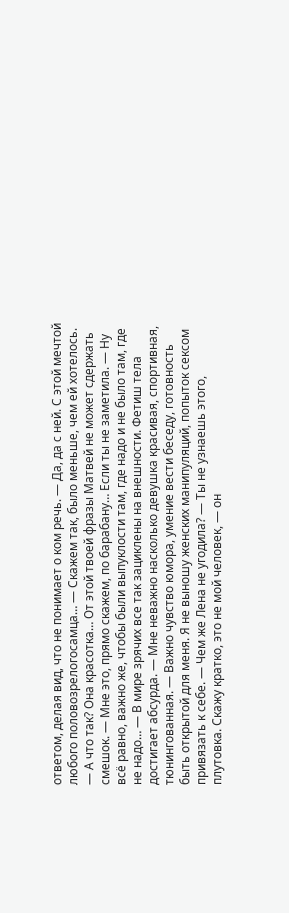ответом, делая вид, что не понимает о ком речь. — Да, да с ней. С этой мечтой любого половозрелогосамца… — Скажем так, было меньше, чем ей хотелось. — А что так? Она красотка… От этой твоей фразы Матвей не может сдержать смешок. — Мне это, прямо скажем, по барабану… Если ты не заметила. — Ну всё равно, важно же, чтобы были выпуклости там, где надо и не было там, где не надо… — В мире зрячих все так зациклены на внешности. Фетиш тела достигает абсурда. — Мне неважно насколько девушка красивая, спортивная, тюнингованная. — Важно чувство юмора, умение вести беседу, готовность быть открытой для меня. Я не выношу женских манипуляций, попыток сексом привязать к себе. — Чем же Лена не угодила? — Ты не узнаешь этого, плутовка. Скажу кратко, это не мой человек, — он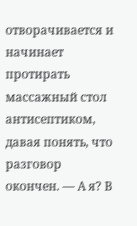отворачивается и начинает протирать массажный стол антисептиком, давая понять, что разговор окончен. — А я? В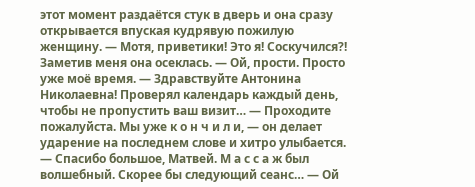этот момент раздаётся стук в дверь и она сразу открывается впуская кудрявую пожилую женщину. — Мотя, приветики! Это я! Соскучился?! Заметив меня она осеклась. — Ой, прости. Просто уже моё время. — Здравствуйте Антонина Николаевна! Проверял календарь каждый день, чтобы не пропустить ваш визит… — Проходите пожалуйста. Мы уже к о н ч и л и, — он делает ударение на последнем слове и хитро улыбается. — Спасибо большое, Матвей. М а с с а ж был волшебный. Скорее бы следующий сеанс… — Ой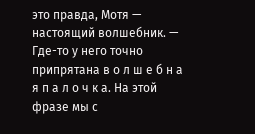это правда, Мотя — настоящий волшебник. — Где-то у него точно припрятана в о л ш е б н а я п а л о ч к а. На этой фразе мы с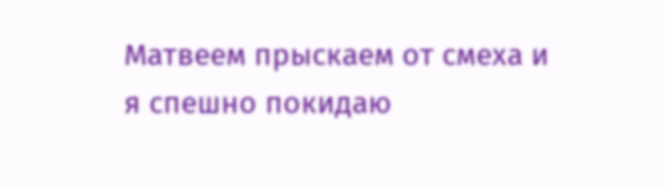Матвеем прыскаем от смеха и я спешно покидаю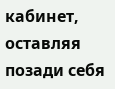кабинет, оставляя позади себя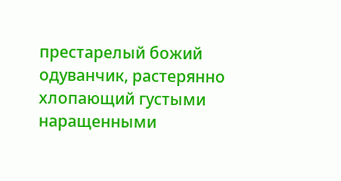престарелый божий одуванчик, растерянно хлопающий густыми наращенными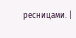ресницами. |